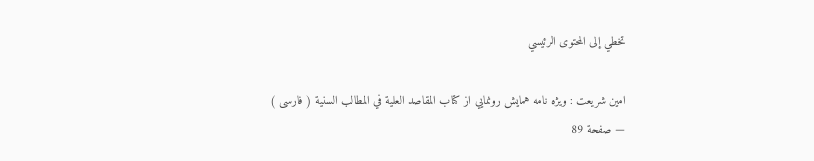تخطي إلى المحتوى الرئيسي

امين شريعت : ويژه نامه همايش رونمايي از كتاب المقاصد العلية في المطالب السنية ( فارسى ) — صفحة 89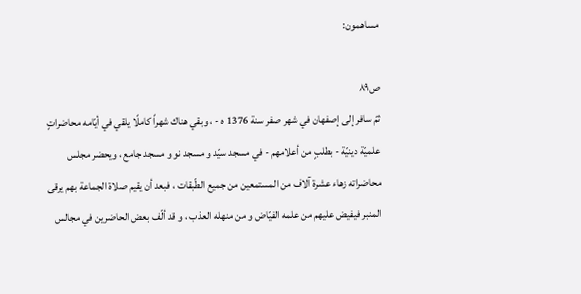مساهمون:

ص٨٩
ثمّ سافر إلى إصفهان في شهر صفر سنة 1376 ه - ، وبقي هناك شهراً كاملًا يلقي في أيّامه محاضراتٍ علميّة دينيّة - بطلبٍ من أعلامهم - في مسجد سيّد و مسجد نو و مسجد جامع ، ويحضر مجلس محاضراته زهاء عشرة آلاف من المستمعين من جميع الطّبقات ، فبعد أن يقيم صلاة الجماعة بهم يرقى المنبر فيفيض عليهم من علمه الفيّاض و من منهله العذب ، و قد ألّف بعض الحاضرين في مجالس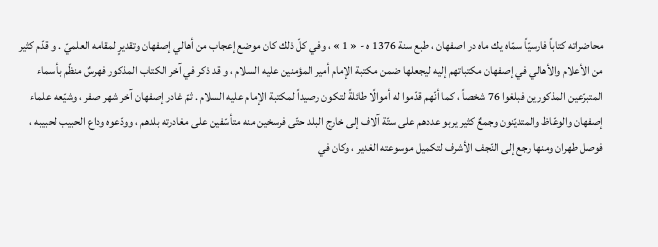محاضراته كتاباً فارسيّاً سمّاه يك ماه در اصفهان ، طبع سنة 1376 ه - « 1 » ، وفي كلّ ذلك كان موضع إعجاب من أهالي إصفهان وتقديرٍ لمقامه العلميّ . و قدّم كثير من الأعلام والأهالي في إصفهان مكتباتهم إليه ليجعلها ضمن مكتبة الإمام أمير المؤمنين عليه السلام ، و قد ذكر في آخر الكتاب المذكور فهرسٌ منظّم بأسماء المتبرّعين المذكورين فبلغوا 76 شخصاً ، كما أنّهم قدّموا له أموالًا طائلةً لتكون رصيداً لمكتبة الإمام عليه السلام . ثمّ غادر إصفهان آخر شهر صفر ، وشيّعه علماء إصفهان والوعّاظ والمتديّنون وجمعٌ كثير يربو عددهم على ستّة آلاف إلى خارج البلد حتّى فرسخين منه متأسّفين على مغادرته بلدهم ، وودّعوه وداع الحبيب لحبيبه ، فوصل طهران ومنها رجع إلى النّجف الأشرف لتكميل موسوعته الغدير ، وكان في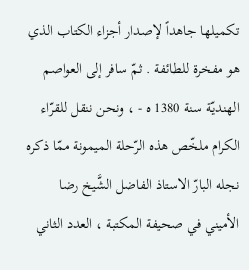تكميلها جاهداً لإصدار أجزاء الكتاب الذي هو مفخرة للطائفة . ثمّ سافر إلى العواصم الهنديّة سنة 1380 ه - ، ونحن ننقل للقرّاء الكرام ملخّص هذه الرّحلة الميمونة ممّا ذكره نجله البارّ الاستاذ الفاضل الشَّيخ رضا الأميني في صحيفة المكتبة ، العدد الثاني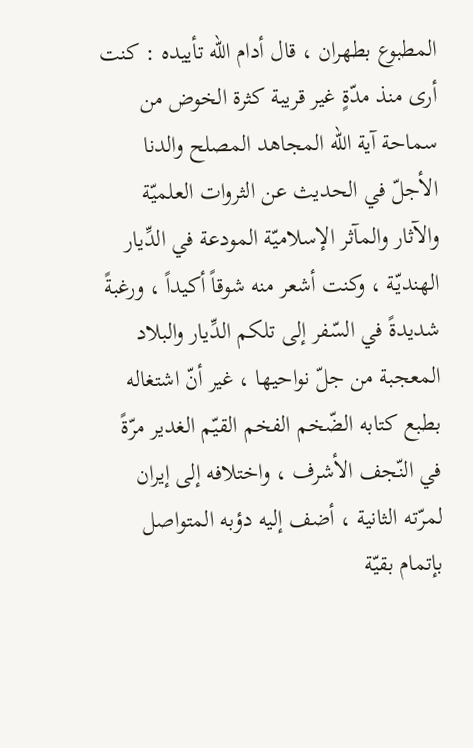المطبوع بطهران ، قال أدام اللّه تأييده : كنت أرى منذ مدّةٍ غير قريبة كثرة الخوض من سماحة آية اللّه المجاهد المصلح والدنا الأجلّ في الحديث عن الثروات العلميّة والآثار والمآثر الإسلاميّة المودعة في الدِّيار الهنديّة ، وكنت أشعر منه شوقاً أكيداً ، ورغبةً شديدةً في السّفر إلى تلكم الدِّيار والبلاد المعجبة من جلّ نواحيها ، غير أنّ اشتغاله بطبع كتابه الضّخم الفخم القيّم الغدير مرّةً في النّجف الأشرف ، واختلافه إلى إيران لمرّته الثانية ، أضف إليه دؤبه المتواصل بإتمام بقيّة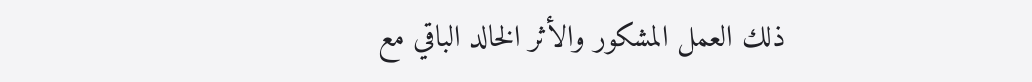ذلك العمل المشكور والأثر الخالد الباقي مع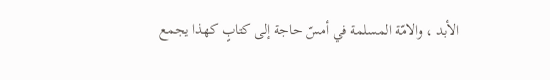الأبد ، والامّة المسلمة في أمسّ حاجة إلى كتابٍ كهذا يجمع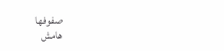صفوفها
هامش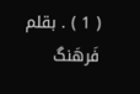( 1 ) . بقلم فَرهَنگ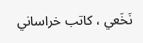نَخَعي ، كاتب خراساني